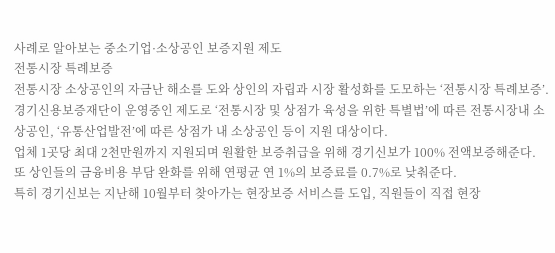사례로 알아보는 중소기업·소상공인 보증지원 제도
전통시장 특례보증
전통시장 소상공인의 자금난 해소를 도와 상인의 자립과 시장 활성화를 도모하는 ‘전통시장 특례보증’.
경기신용보증재단이 운영중인 제도로 ‘전통시장 및 상점가 육성을 위한 특별법’에 따른 전통시장내 소상공인, ‘유통산업발전’에 따른 상점가 내 소상공인 등이 지원 대상이다.
업체 1곳당 최대 2천만원까지 지원되며 원활한 보증취급을 위해 경기신보가 100% 전액보증해준다.
또 상인들의 금융비용 부담 완화를 위해 연평균 연 1%의 보증료를 0.7%로 낮춰준다.
특히 경기신보는 지난해 10월부터 찾아가는 현장보증 서비스를 도입, 직원들이 직접 현장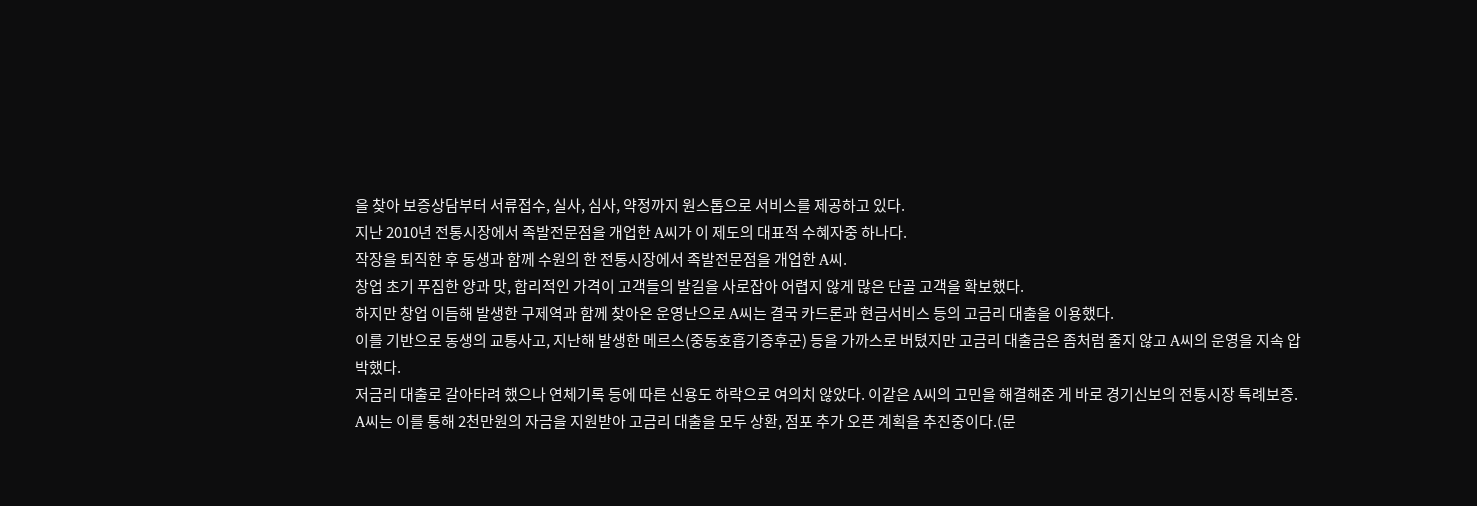을 찾아 보증상담부터 서류접수, 실사, 심사, 약정까지 원스톱으로 서비스를 제공하고 있다.
지난 2010년 전통시장에서 족발전문점을 개업한 A씨가 이 제도의 대표적 수혜자중 하나다.
작장을 퇴직한 후 동생과 함께 수원의 한 전통시장에서 족발전문점을 개업한 A씨.
창업 초기 푸짐한 양과 맛, 합리적인 가격이 고객들의 발길을 사로잡아 어렵지 않게 많은 단골 고객을 확보했다.
하지만 창업 이듬해 발생한 구제역과 함께 찾아온 운영난으로 A씨는 결국 카드론과 현금서비스 등의 고금리 대출을 이용했다.
이를 기반으로 동생의 교통사고, 지난해 발생한 메르스(중동호흡기증후군) 등을 가까스로 버텼지만 고금리 대출금은 좀처럼 줄지 않고 A씨의 운영을 지속 압박했다.
저금리 대출로 갈아타려 했으나 연체기록 등에 따른 신용도 하락으로 여의치 않았다. 이같은 A씨의 고민을 해결해준 게 바로 경기신보의 전통시장 특례보증.
A씨는 이를 통해 2천만원의 자금을 지원받아 고금리 대출을 모두 상환, 점포 추가 오픈 계획을 추진중이다.(문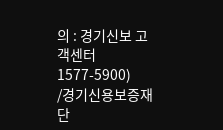의 : 경기신보 고객센터 1577-5900)
/경기신용보증재단